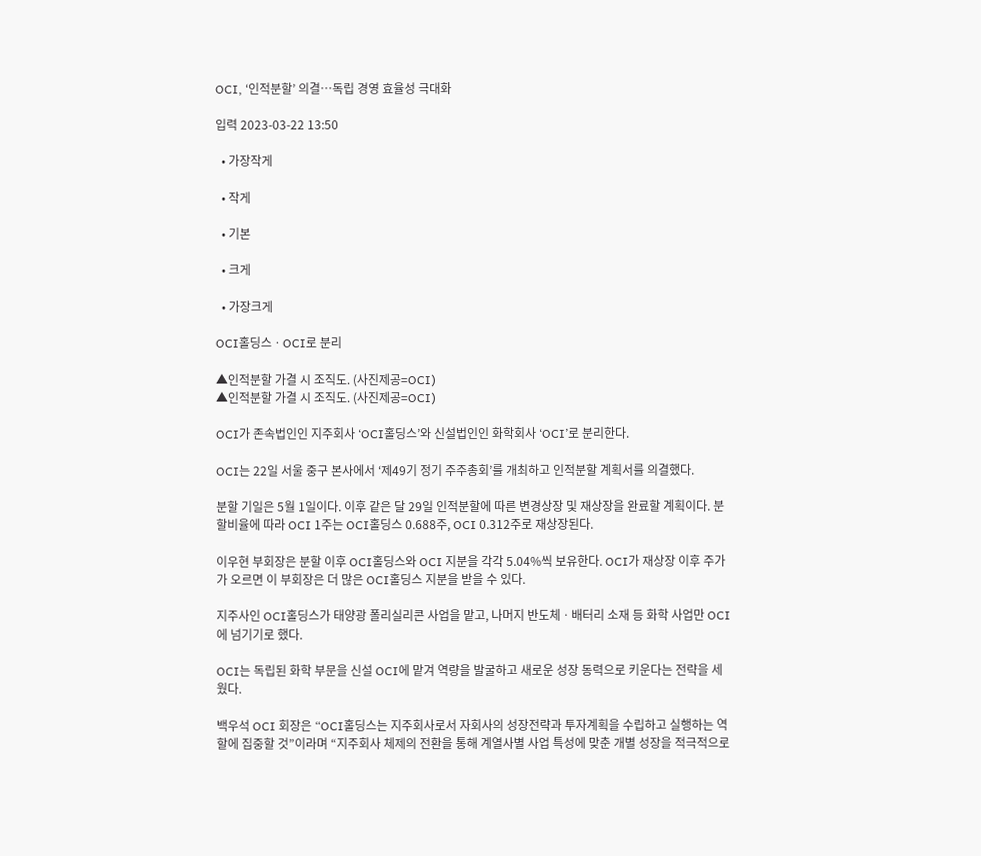OCI, ‘인적분할’ 의결…독립 경영 효율성 극대화

입력 2023-03-22 13:50

  • 가장작게

  • 작게

  • 기본

  • 크게

  • 가장크게

OCI홀딩스ㆍOCI로 분리

▲인적분할 가결 시 조직도. (사진제공=OCI)
▲인적분할 가결 시 조직도. (사진제공=OCI)

OCI가 존속법인인 지주회사 ‘OCI홀딩스’와 신설법인인 화학회사 ‘OCI’로 분리한다.

OCI는 22일 서울 중구 본사에서 ‘제49기 정기 주주총회’를 개최하고 인적분할 계획서를 의결했다.

분할 기일은 5월 1일이다. 이후 같은 달 29일 인적분할에 따른 변경상장 및 재상장을 완료할 계획이다. 분할비율에 따라 OCI 1주는 OCI홀딩스 0.688주, OCI 0.312주로 재상장된다.

이우현 부회장은 분할 이후 OCI홀딩스와 OCI 지분을 각각 5.04%씩 보유한다. OCI가 재상장 이후 주가가 오르면 이 부회장은 더 많은 OCI홀딩스 지분을 받을 수 있다.

지주사인 OCI홀딩스가 태양광 폴리실리콘 사업을 맡고, 나머지 반도체ㆍ배터리 소재 등 화학 사업만 OCI에 넘기기로 했다.

OCI는 독립된 화학 부문을 신설 OCI에 맡겨 역량을 발굴하고 새로운 성장 동력으로 키운다는 전략을 세웠다.

백우석 OCI 회장은 “OCI홀딩스는 지주회사로서 자회사의 성장전략과 투자계획을 수립하고 실행하는 역할에 집중할 것”이라며 “지주회사 체제의 전환을 통해 계열사별 사업 특성에 맞춘 개별 성장을 적극적으로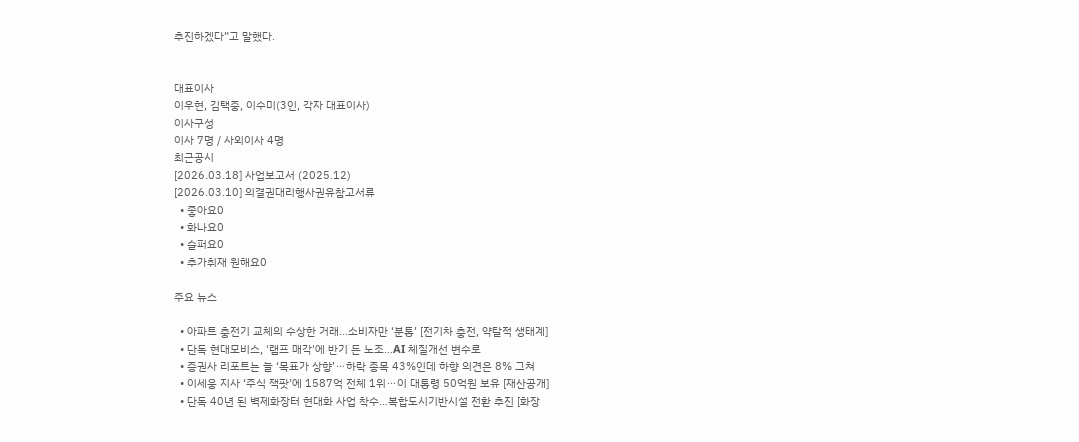추진하겠다”고 말했다.


대표이사
이우현, 김택중, 이수미(3인, 각자 대표이사)
이사구성
이사 7명 / 사외이사 4명
최근공시
[2026.03.18] 사업보고서 (2025.12)
[2026.03.10] 의결권대리행사권유참고서류
  • 좋아요0
  • 화나요0
  • 슬퍼요0
  • 추가취재 원해요0

주요 뉴스

  • 아파트 충전기 교체의 수상한 거래…소비자만 ‘분통’ [전기차 충전, 약탈적 생태계]
  • 단독 현대모비스, '램프 매각'에 반기 든 노조…AI 체질개선 변수로
  • 증권사 리포트는 늘 ‘목표가 상향’⋯하락 종목 43%인데 하향 의견은 8% 그쳐
  • 이세웅 지사 ‘주식 잭팟’에 1587억 전체 1위⋯이 대통령 50억원 보유 [재산공개]
  • 단독 40년 된 벽제화장터 현대화 사업 착수…복합도시기반시설 전환 추진 [화장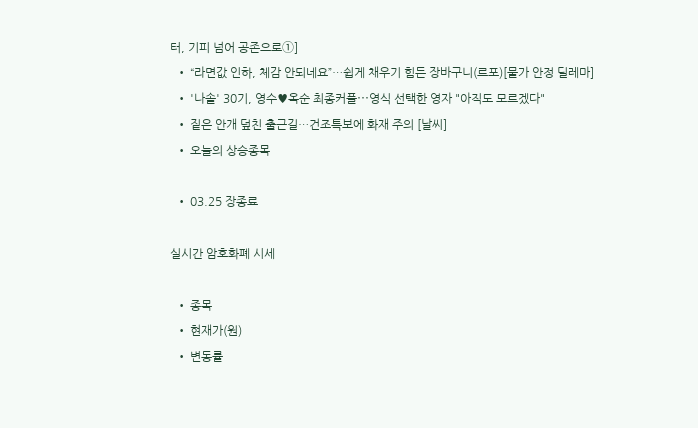터, 기피 넘어 공존으로①]
  • “라면값 인하, 체감 안되네요”…쉽게 채우기 힘든 장바구니(르포)[물가 안정 딜레마]
  • '나솔' 30기, 영수♥옥순 최종커플⋯영식 선택한 영자 "아직도 모르겠다"
  • 짙은 안개 덮친 출근길…건조특보에 화재 주의 [날씨]
  • 오늘의 상승종목

  • 03.25 장종료

실시간 암호화폐 시세

  • 종목
  • 현재가(원)
  • 변동률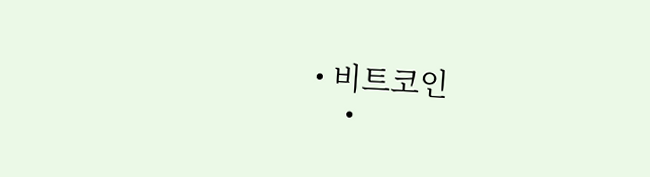• 비트코인
    •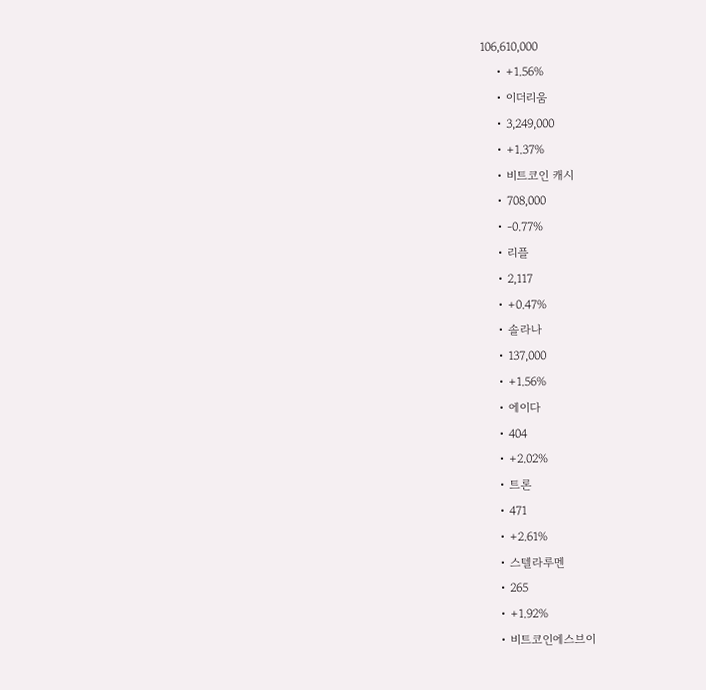106,610,000
    • +1.56%
    • 이더리움
    • 3,249,000
    • +1.37%
    • 비트코인 캐시
    • 708,000
    • -0.77%
    • 리플
    • 2,117
    • +0.47%
    • 솔라나
    • 137,000
    • +1.56%
    • 에이다
    • 404
    • +2.02%
    • 트론
    • 471
    • +2.61%
    • 스텔라루멘
    • 265
    • +1.92%
    • 비트코인에스브이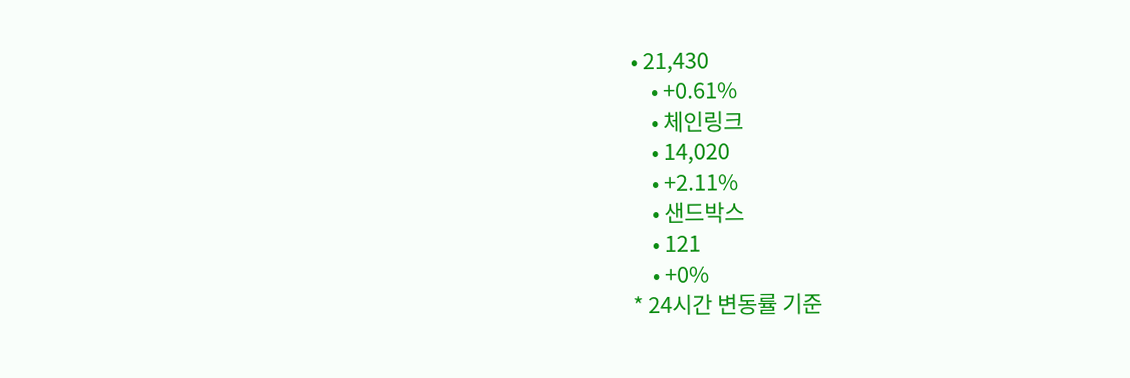• 21,430
    • +0.61%
    • 체인링크
    • 14,020
    • +2.11%
    • 샌드박스
    • 121
    • +0%
* 24시간 변동률 기준